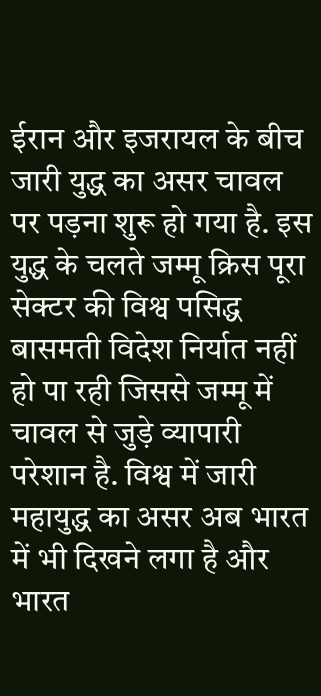ईरान और इजरायल के बीच जारी युद्ध का असर चावल पर पड़ना शुरू हो गया है. इस युद्ध के चलते जम्मू क्रिस पूरा सेक्टर की विश्व पसिद्ध बासमती विदेश निर्यात नहीं हो पा रही जिससे जम्मू में चावल से जुड़े व्यापारी परेशान है. विश्व में जारी महायुद्ध का असर अब भारत में भी दिखने लगा है और भारत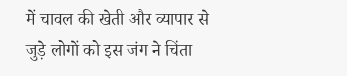में चावल की खेती और व्यापार से जुड़े लोगों को इस जंग ने चिंता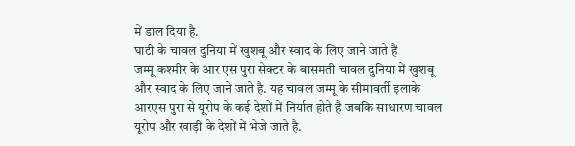में डाल दिया है.
घाटी के चावल दुनिया में खुशबू और स्वाद के लिए जाने जाते हैं
जम्मू कश्मीर के आर एस पुरा सेक्टर के बासमती चावल दुनिया में खुशबू और स्वाद के लिए जाने जाते है. यह चावल जम्मू के सीमावर्ती इलाके आरएस पुरा से यूरोप के कई देशों में निर्यात होते है जबकि साधारण चावल यूरोप और खाड़ी के देशों में भेजे जाते है.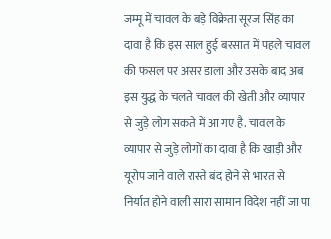जम्मू में चावल के बड़े विक्रेता सूरज सिंह का दावा है कि इस साल हुई बरसात में पहले चावल की फसल पर असर डाला और उसके बाद अब इस युद्ध के चलते चावल की खेती और व्यापार से जुड़े लोग सकते में आ गए है. चावल के व्यापार से जुड़े लोगों का दावा है कि खाड़ी और यूरोप जाने वाले रास्ते बंद होने से भारत से निर्यात होने वाली सारा सामान विदेश नहीं जा पा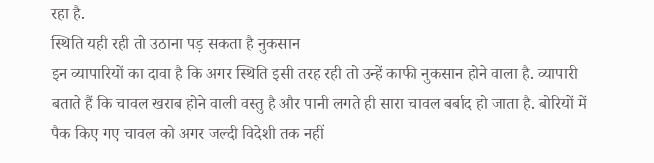रहा है.
स्थिति यही रही तो उठाना पड़ सकता है नुकसान
इन व्यापारियों का दावा है कि अगर स्थिति इसी तरह रही तो उन्हें काफी नुकसान होने वाला है. व्यापारी बताते हैं कि चावल खराब होने वाली वस्तु है और पानी लगते ही सारा चावल बर्बाद हो जाता है. बोरियों में पैक किए गए चावल को अगर जल्दी विदेशी तक नहीं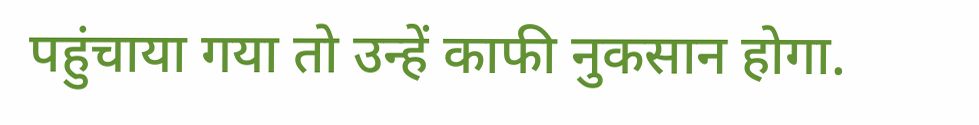पहुंचाया गया तो उन्हें काफी नुकसान होगा.